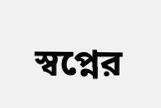স্বপ্নের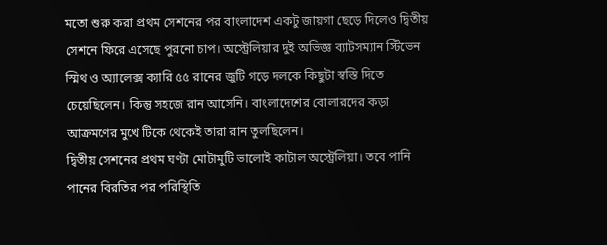মতো শুরু করা প্রথম সেশনের পর বাংলাদেশ একটু জায়গা ছেড়ে দিলেও দ্বিতীয় সেশনে ফিরে এসেছে পুরনো চাপ। অস্ট্রেলিয়ার দুই অভিজ্ঞ ব্যাটসম্যান স্টিভেন স্মিথ ও অ্যালেক্স ক্যারি ৫৫ রানের জুটি গড়ে দলকে কিছুটা স্বস্তি দিতে চেয়েছিলেন। কিন্তু সহজে রান আসেনি। বাংলাদেশের বোলারদের কড়া আক্রমণের মুখে টিকে থেকেই তারা রান তুলছিলেন।
দ্বিতীয় সেশনের প্রথম ঘণ্টা মোটামুটি ভালোই কাটাল অস্ট্রেলিয়া। তবে পানি পানের বিরতির পর পরিস্থিতি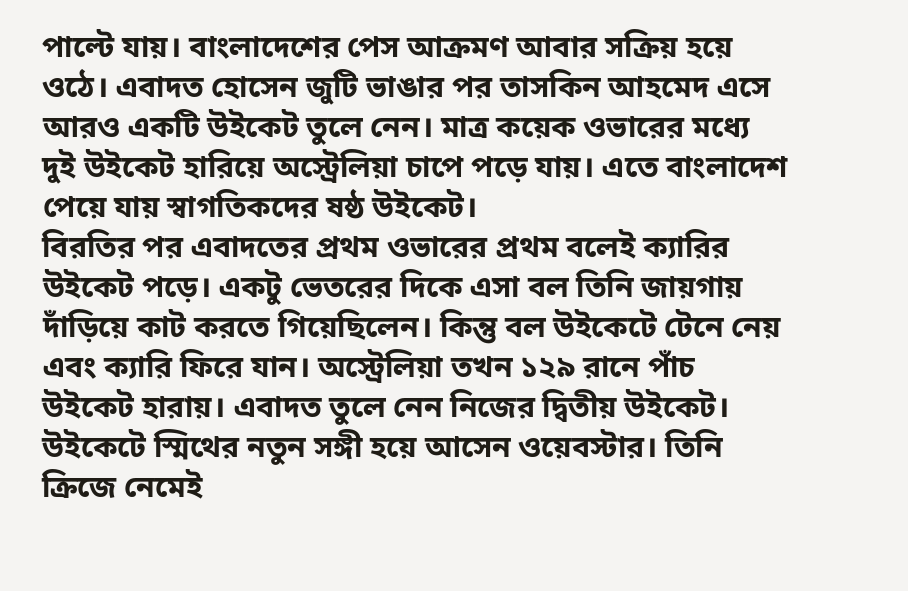পাল্টে যায়। বাংলাদেশের পেস আক্রমণ আবার সক্রিয় হয়ে ওঠে। এবাদত হোসেন জুটি ভাঙার পর তাসকিন আহমেদ এসে আরও একটি উইকেট তুলে নেন। মাত্র কয়েক ওভারের মধ্যে দুই উইকেট হারিয়ে অস্ট্রেলিয়া চাপে পড়ে যায়। এতে বাংলাদেশ পেয়ে যায় স্বাগতিকদের ষষ্ঠ উইকেট।
বিরতির পর এবাদতের প্রথম ওভারের প্রথম বলেই ক্যারির উইকেট পড়ে। একটু ভেতরের দিকে এসা বল তিনি জায়গায় দাঁড়িয়ে কাট করতে গিয়েছিলেন। কিন্তু বল উইকেটে টেনে নেয় এবং ক্যারি ফিরে যান। অস্ট্রেলিয়া তখন ১২৯ রানে পাঁচ উইকেট হারায়। এবাদত তুলে নেন নিজের দ্বিতীয় উইকেট।
উইকেটে স্মিথের নতুন সঙ্গী হয়ে আসেন ওয়েবস্টার। তিনি ক্রিজে নেমেই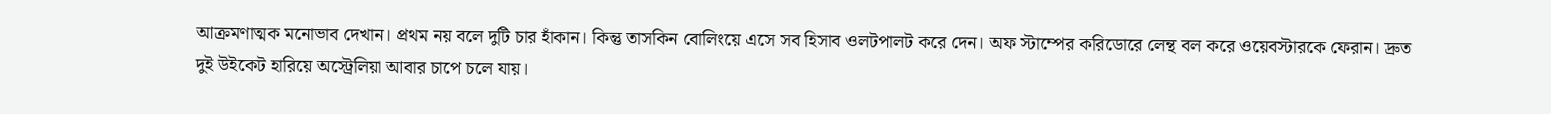আক্রমণাত্মক মনোভাব দেখান। প্রথম নয় বলে দুটি চার হাঁকান। কিন্তু তাসকিন বোলিংয়ে এসে সব হিসাব ওলটপালট করে দেন। অফ স্টাম্পের করিডোরে লেন্থ বল করে ওয়েবস্টারকে ফেরান। দ্রুত দুই উইকেট হারিয়ে অস্ট্রেলিয়া আবার চাপে চলে যায়।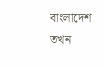বাংলাদেশ তখন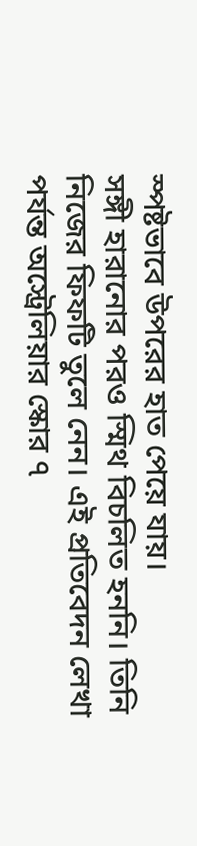স্পষ্টভাবে উপরের হাত পেয়ে যায়।
সঙ্গী হারানোর পরও স্মিথ বিচলিত হননি। তিনি নিজের ফিফটি তুলে নেন। এই প্রতিবেদন লেখা পর্যন্ত অস্ট্রেলিয়ার স্কোর ৭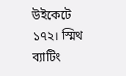উইকেটে ১৭২। স্মিথ ব্যাটিং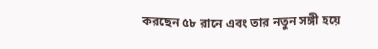করছেন ৫৮ রানে এবং তার নতুন সঙ্গী হয়ে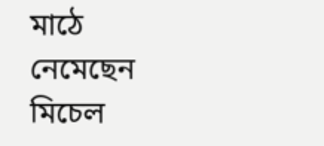মাঠে নেমেছেন মিচেল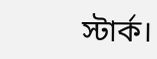স্টার্ক।